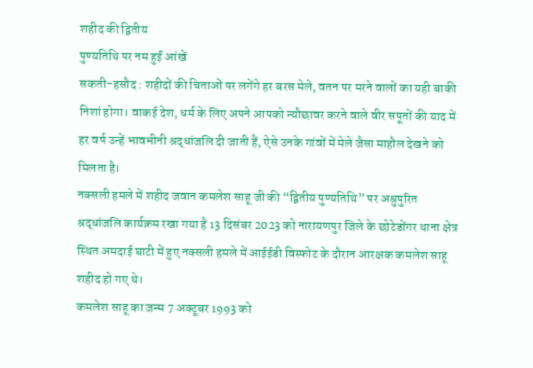शहीद की द्वितीय
पुण्यतिथि पर नम हुईं आंखें
सकती-हसौद : शहीदों की चिताओं पर लगेंगे हर बरस मेले, वतन पर मरने वालों का यही बाकी निशां होगा। वाकई देश, धर्म के लिए अपने आपको न्यौछावर करने वाले वीर सपूतों की याद में हर वर्ष उन्हें भावभीनी श्रद्धांजलि दी जाती हैं, ऐसे उनके गांवों में मेले जैसा माहौल देखने को मिलता है।
नक्सली हमले में शहीद जवान कमलेश साहू जी की “द्वितीय पुण्यतिथि” पर अश्रुपुरित श्रद्धांजलि कार्यक्रम रखा गया है 13 दिसंबर 2023 को नारायणपुर जिले के छोटेडोंगर थाना क्षेत्र स्थित अमदाई घाटी में हुए नक्सली हमले में आईईडी विस्फोट के दौरान आरक्षक कमलेश साहू शहीद हो गए थे।
कमलेश साहू का जन्म 7 अक्टूबर 1993 को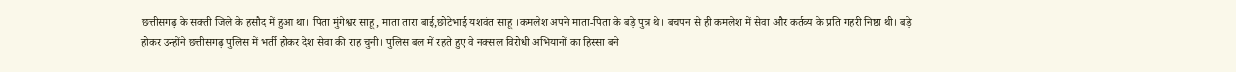छत्तीसगढ़ के सक्ती जिले के हसौद में हुआ था। पिता मुंगेश्वर साहू, माता तारा बाई,छोटेभाई यशवंत साहू ।कमलेश अपने माता-पिता के बड़े पुत्र थे। बचपन से ही कमलेश में सेवा और कर्तव्य के प्रति गहरी निष्ठा थी। बड़े होकर उन्होंने छत्तीसगढ़ पुलिस में भर्ती होकर देश सेवा की राह चुनी। पुलिस बल में रहते हुए वे नक्सल विरोधी अभियानों का हिस्सा बने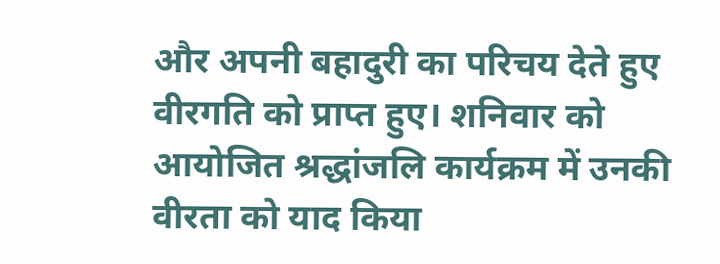और अपनी बहादुरी का परिचय देते हुए वीरगति को प्राप्त हुए। शनिवार को आयोजित श्रद्धांजलि कार्यक्रम में उनकी वीरता को याद किया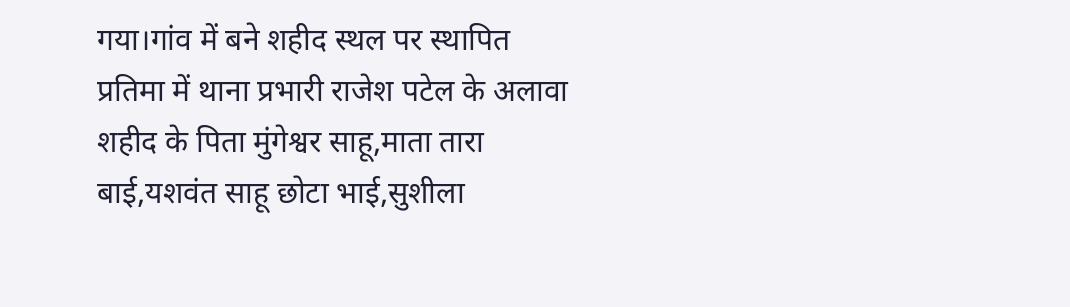गया।गांव में बने शहीद स्थल पर स्थापित प्रतिमा में थाना प्रभारी राजेश पटेल के अलावा शहीद के पिता मुंगेश्वर साहू,माता तारा बाई,यशवंत साहू छोटा भाई,सुशीला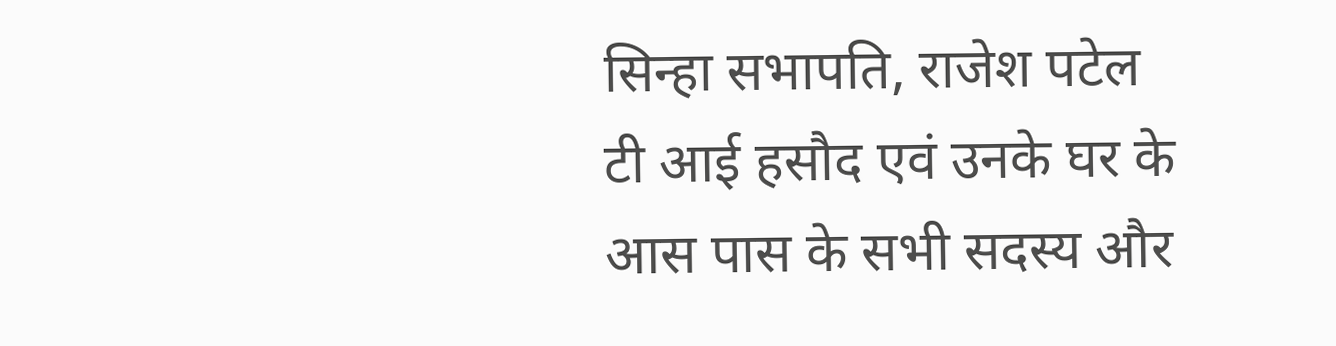सिन्हा सभापति, राजेश पटेल टी आई हसौद एवं उनके घर के आस पास के सभी सदस्य और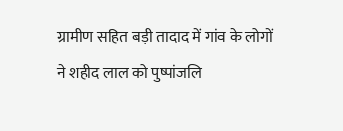ग्रामीण सहित बड़ी तादाद में गांव के लोगों ने शहीद लाल को पुष्पांजलि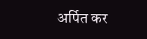अर्पित कर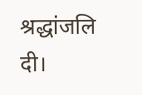श्रद्धांजलि दी।